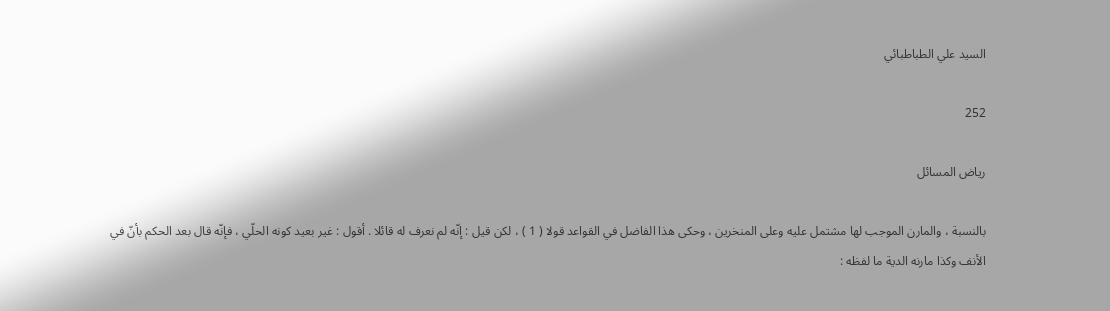السيد علي الطباطبائي

252

رياض المسائل

بالنسبة ، والمارن الموجب لها مشتمل عليه وعلى المنخرين ، وحكى هذا الفاضل في القواعد قولا ( 1 ) ، لكن قيل : إنّه لم نعرف له قائلا . أقول : غير بعيد كونه الحلّي ، فإنّه قال بعد الحكم بأنّ في الأنف وكذا مارنه الدية ما لفظه :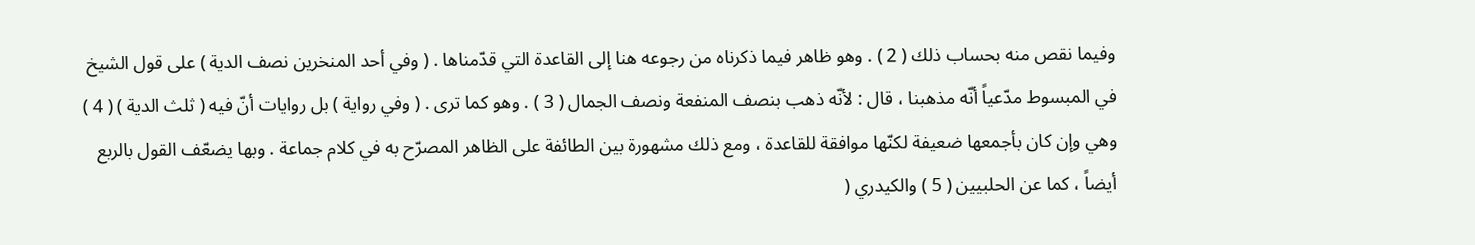وفيما نقص منه بحساب ذلك ( 2 ) . وهو ظاهر فيما ذكرناه من رجوعه هنا إلى القاعدة التي قدّمناها . ( وفي أحد المنخرين نصف الدية ) على قول الشيخ في المبسوط مدّعياً أنّه مذهبنا ، قال : لأنّه ذهب بنصف المنفعة ونصف الجمال ( 3 ) . وهو كما ترى . ( وفي رواية ) بل روايات أنّ فيه ( ثلث الدية ) ( 4 ) وهي وإن كان بأجمعها ضعيفة لكنّها موافقة للقاعدة ، ومع ذلك مشهورة بين الطائفة على الظاهر المصرّح به في كلام جماعة . وبها يضعّف القول بالربع أيضاً ، كما عن الحلبيين ( 5 ) والكيدري (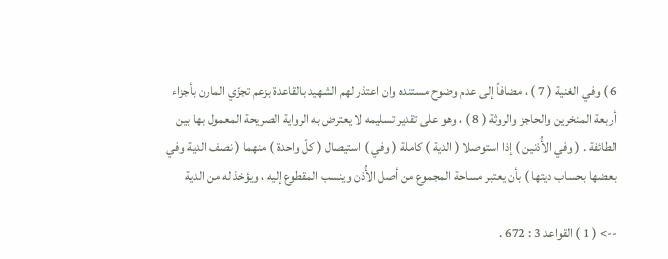6 ) وفي الغنية ( 7 ) ، مضافاً إلى عدم وضوح مستنده وان اعتذر لهم الشهيد بالقاعدة بزعم تجزّي المارن بأجزاء أربعة المنخرين والحاجز والروثة ( 8 ) ، وهو على تقدير تسليمه لا يعترض به الرواية الصريحة المعمول بها بين الطائفة . ( وفي الأُذنين ) إذا استوصلا ( الدية ) كاملة ( وفي ) استيصال ( كلّ واحدة ) منهما ( نصف الدية وفي بعضها بحساب ديتها ) بأن يعتبر مساحة المجموع من أصل الأُذن وينسب المقطوع إليه ، ويؤخذ له من الدية

--> ( 1 ) القواعد 3 : 672 .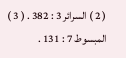( 2 ) السرائر 3 : 382 . ( 3 ) المبسوط 7 : 131 .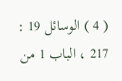( 4 ) الوسائل 19 : 217 ، الباب 1 من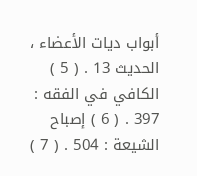أبواب ديات الأعضاء ، الحديث 13 . ( 5 ) الكافي في الفقه : 397 . ( 6 ) إصباح الشيعة : 504 . ( 7 )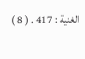الغنية : 417 . ( 8 )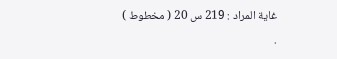غاية المراد : 219 س 20 ( مخطوط ) .